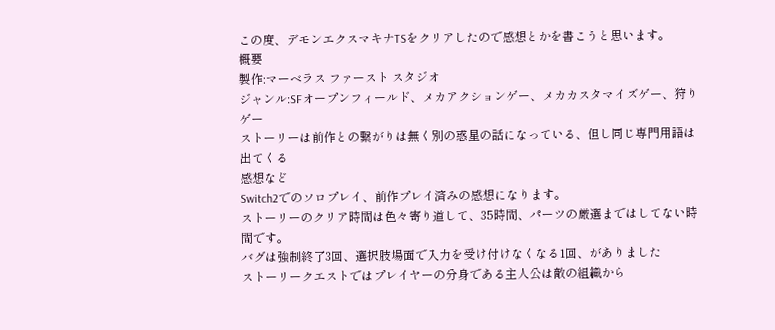この度、デモンエクスマキナTSをクリアしたので感想とかを書こうと思います。
概要
製作:マーベラス ファースト スタジオ
ジャンル:SFオープンフィールド、メカアクションゲー、メカカスタマイズゲー、狩りゲー
ストーリーは前作との繋がりは無く別の惑星の話になっている、但し同じ専門用語は出てくる
感想など
Switch2でのソロプレイ、前作プレイ済みの感想になります。
ストーリーのクリア時間は色々寄り道して、35時間、パーツの厳選まではしてない時間です。
バグは強制終了3回、選択肢場面で入力を受け付けなくなる1回、がありました
ストーリークエストではプレイヤーの分身である主人公は敵の組織から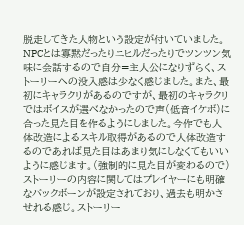脱走してきた人物という設定が付いていました。NPCとは寡黙だったりニヒルだったりでツンツン気味に会話するので自分=主人公になりずらく、ストーリーへの没入感は少なく感じました。また、最初にキャラクリがあるのですが、最初のキャラクリではボイスが選べなかったので声(低音イケボ)に合った見た目を作るようにしました。今作でも人体改造によるスキル取得があるので人体改造するのであれば見た目はあまり気にしなくてもいいように感じます。(強制的に見た目が変わるので)
ストーリーの内容に関してはプレイヤーにも明確なバックボーンが設定されており、過去も明かさせれる感じ。ストーリー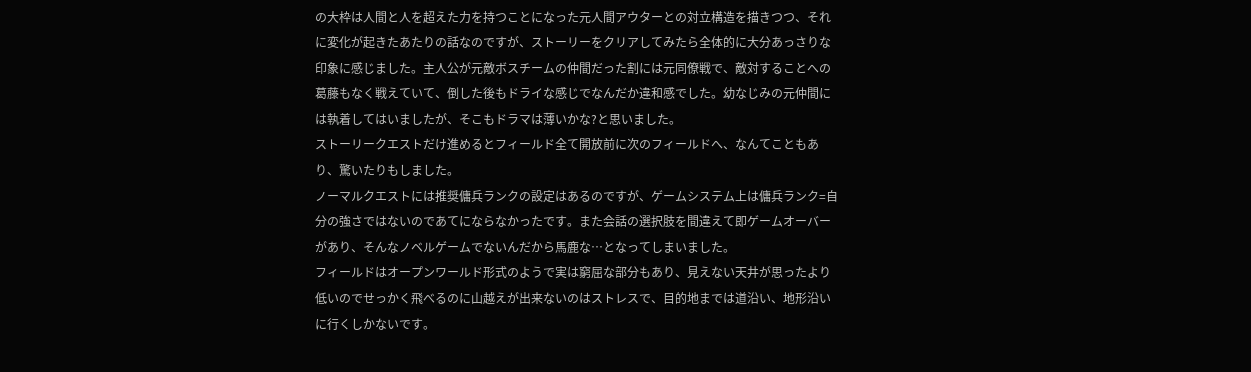の大枠は人間と人を超えた力を持つことになった元人間アウターとの対立構造を描きつつ、それに変化が起きたあたりの話なのですが、ストーリーをクリアしてみたら全体的に大分あっさりな印象に感じました。主人公が元敵ボスチームの仲間だった割には元同僚戦で、敵対することへの葛藤もなく戦えていて、倒した後もドライな感じでなんだか違和感でした。幼なじみの元仲間には執着してはいましたが、そこもドラマは薄いかな?と思いました。
ストーリークエストだけ進めるとフィールド全て開放前に次のフィールドへ、なんてこともあり、驚いたりもしました。
ノーマルクエストには推奨傭兵ランクの設定はあるのですが、ゲームシステム上は傭兵ランク=自分の強さではないのであてにならなかったです。また会話の選択肢を間違えて即ゲームオーバーがあり、そんなノベルゲームでないんだから馬鹿な…となってしまいました。
フィールドはオープンワールド形式のようで実は窮屈な部分もあり、見えない天井が思ったより低いのでせっかく飛べるのに山越えが出来ないのはストレスで、目的地までは道沿い、地形沿いに行くしかないです。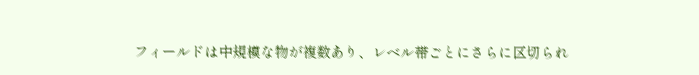フィールドは中規模な物が複数あり、レベル帯ごとにさらに区切られ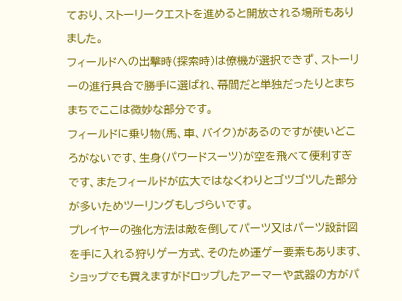ており、ストーリークエストを進めると開放される場所もありました。
フィールドへの出撃時(探索時)は僚機が選択できず、ストーリーの進行具合で勝手に選ばれ、幕間だと単独だったりとまちまちでここは微妙な部分です。
フィールドに乗り物(馬、車、バイク)があるのですが使いどころがないです、生身(パワードスーツ)が空を飛べて便利すぎです、またフィールドが広大ではなくわりとゴツゴツした部分が多いためツーリングもしづらいです。
プレイヤーの強化方法は敵を倒してパーツ又はパーツ設計図を手に入れる狩りゲー方式、そのため運ゲー要素もあります、ショップでも買えますがドロップしたアーマーや武器の方がパ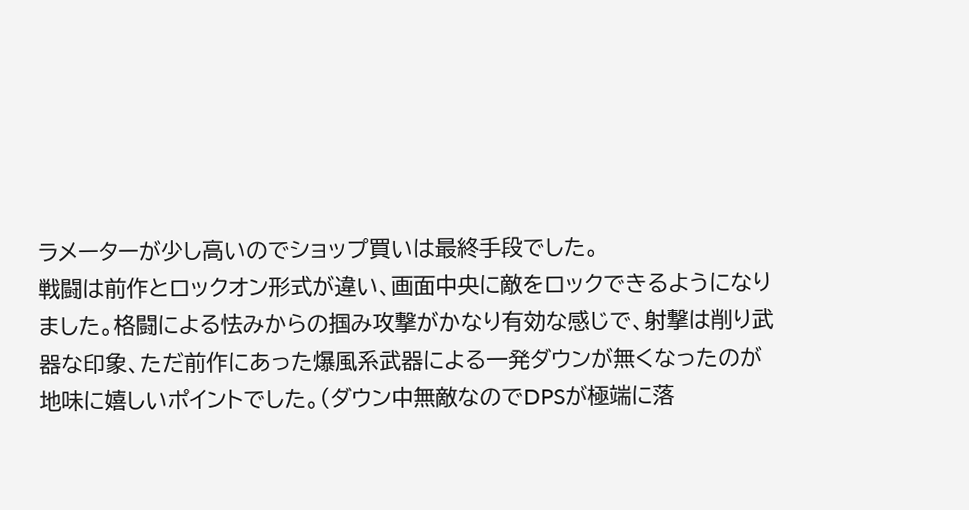ラメーターが少し高いのでショップ買いは最終手段でした。
戦闘は前作とロックオン形式が違い、画面中央に敵をロックできるようになりました。格闘による怯みからの掴み攻撃がかなり有効な感じで、射撃は削り武器な印象、ただ前作にあった爆風系武器による一発ダウンが無くなったのが地味に嬉しいポイントでした。(ダウン中無敵なのでDPSが極端に落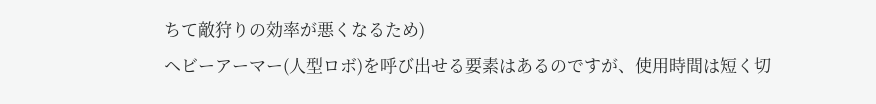ちて敵狩りの効率が悪くなるため)
ヘビーアーマー(人型ロボ)を呼び出せる要素はあるのですが、使用時間は短く切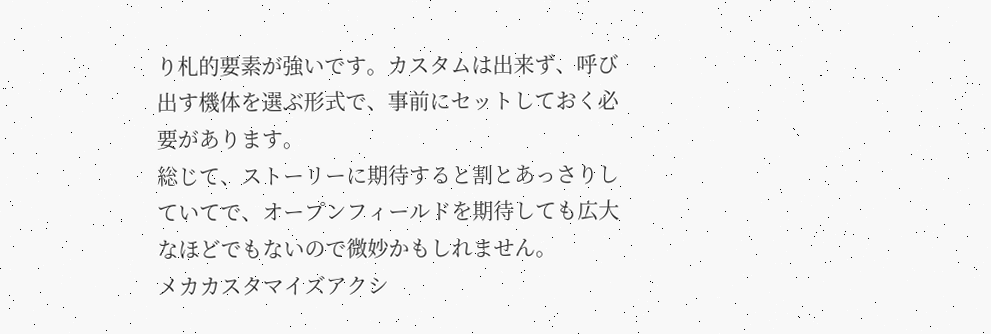り札的要素が強いです。カスタムは出来ず、呼び出す機体を選ぶ形式で、事前にセットしておく必要があります。
総じて、ストーリーに期待すると割とあっさりしていてで、オープンフィールドを期待しても広大なほどでもないので微妙かもしれません。
メカカスタマイズアクシ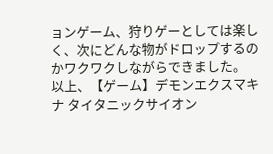ョンゲーム、狩りゲーとしては楽しく、次にどんな物がドロップするのかワクワクしながらできました。
以上、【ゲーム】デモンエクスマキナ タイタニックサイオン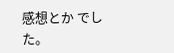感想とか でした。